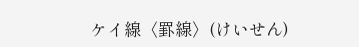ケイ線〈罫線〉(けいせん)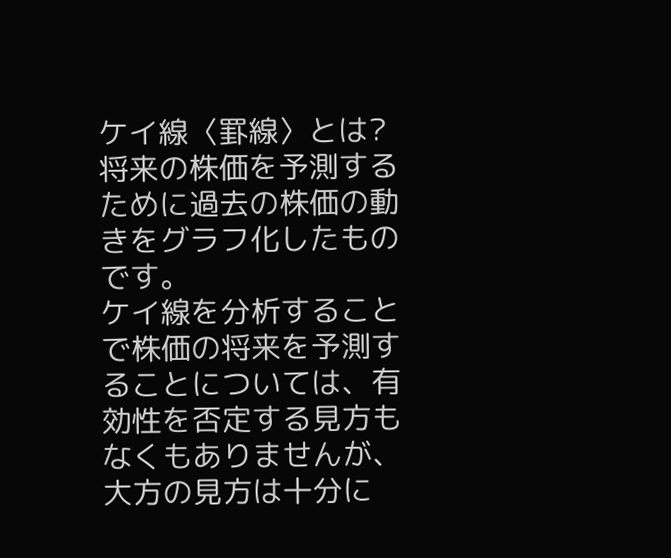ケイ線〈罫線〉とは?
将来の株価を予測するために過去の株価の動きをグラフ化したものです。
ケイ線を分析することで株価の将来を予測することについては、有効性を否定する見方もなくもありませんが、大方の見方は十分に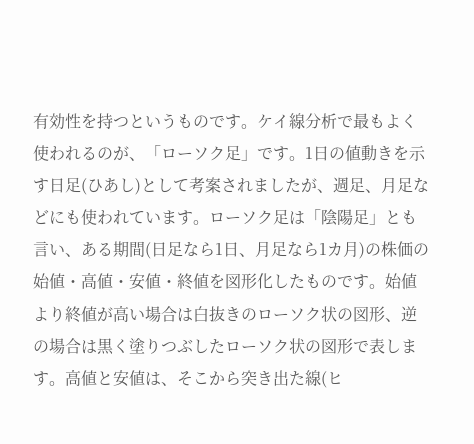有効性を持つというものです。ケイ線分析で最もよく使われるのが、「ローソク足」です。1日の値動きを示す日足(ひあし)として考案されましたが、週足、月足などにも使われています。ローソク足は「陰陽足」とも言い、ある期間(日足なら1日、月足なら1カ月)の株価の始値・高値・安値・終値を図形化したものです。始値より終値が高い場合は白抜きのローソク状の図形、逆の場合は黒く塗りつぶしたローソク状の図形で表します。高値と安値は、そこから突き出た線(ヒ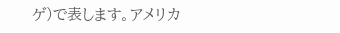ゲ)で表します。アメリカ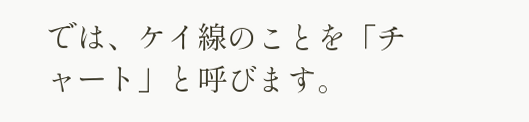では、ケイ線のことを「チャート」と呼びます。